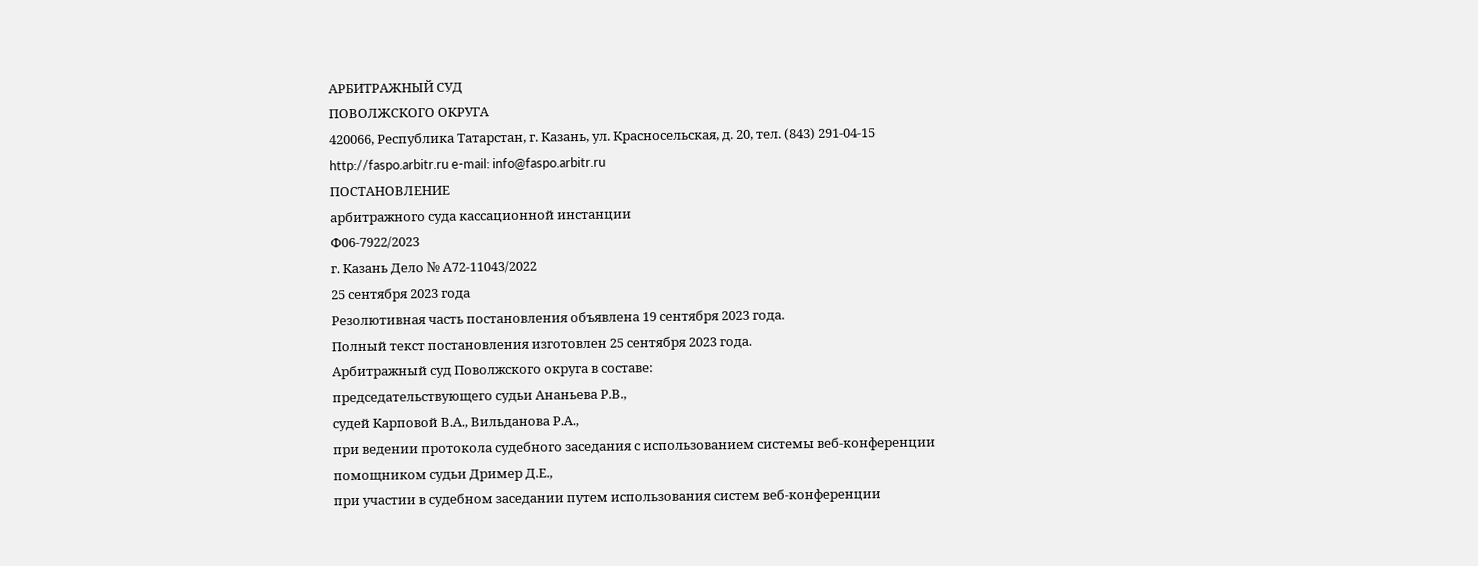АРБИТРАЖНЫЙ СУД
ПОВОЛЖСКОГО ОКРУГА
420066, Республика Татарстан, г. Казань, ул. Красносельская, д. 20, тел. (843) 291-04-15
http://faspo.arbitr.ru e-mail: info@faspo.arbitr.ru
ПОСТАНОВЛЕНИЕ
арбитражного суда кассационной инстанции
Ф06-7922/2023
г. Казань Дело № А72-11043/2022
25 сентября 2023 года
Резолютивная часть постановления объявлена 19 сентября 2023 года.
Полный текст постановления изготовлен 25 сентября 2023 года.
Арбитражный суд Поволжского округа в составе:
председательствующего судьи Ананьева Р.В.,
судей Карповой В.А., Вильданова Р.А.,
при ведении протокола судебного заседания с использованием системы веб-конференции помощником судьи Дример Д.Е.,
при участии в судебном заседании путем использования систем веб-конференции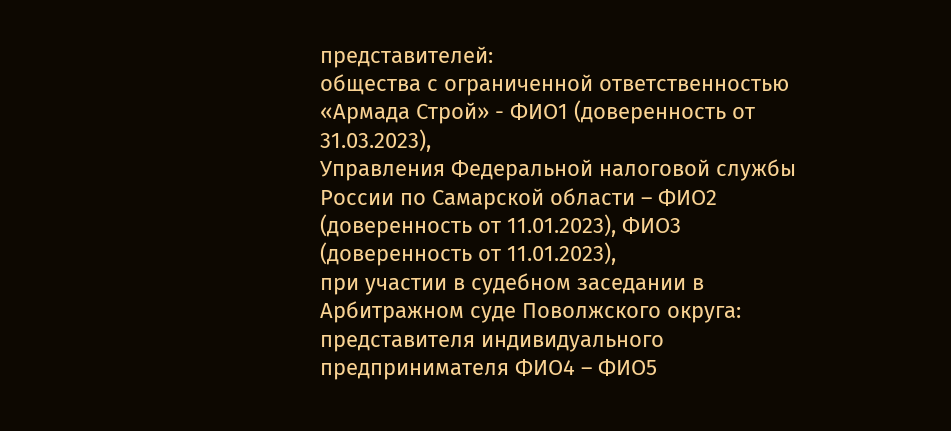представителей:
общества с ограниченной ответственностью «Армада Строй» - ФИО1 (доверенность от 31.03.2023),
Управления Федеральной налоговой службы России по Самарской области – ФИО2 (доверенность от 11.01.2023), ФИО3 (доверенность от 11.01.2023),
при участии в судебном заседании в Арбитражном суде Поволжского округа:
представителя индивидуального предпринимателя ФИО4 – ФИО5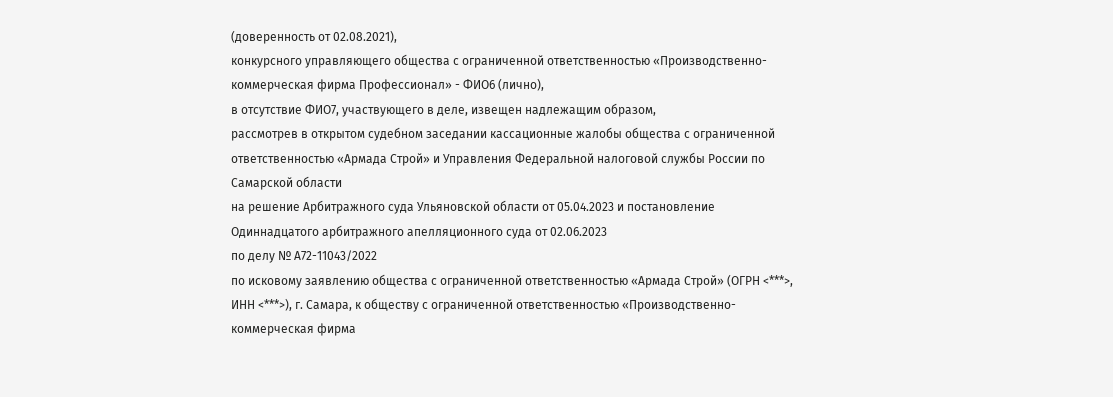(доверенность от 02.08.2021),
конкурсного управляющего общества с ограниченной ответственностью «Производственно-коммерческая фирма Профессионал» - ФИО6 (лично),
в отсутствие ФИО7, участвующего в деле, извещен надлежащим образом,
рассмотрев в открытом судебном заседании кассационные жалобы общества с ограниченной ответственностью «Армада Строй» и Управления Федеральной налоговой службы России по Самарской области
на решение Арбитражного суда Ульяновской области от 05.04.2023 и постановление Одиннадцатого арбитражного апелляционного суда от 02.06.2023
по делу № А72-11043/2022
по исковому заявлению общества с ограниченной ответственностью «Армада Строй» (ОГРН <***>, ИНН <***>), г. Самара, к обществу с ограниченной ответственностью «Производственно-коммерческая фирма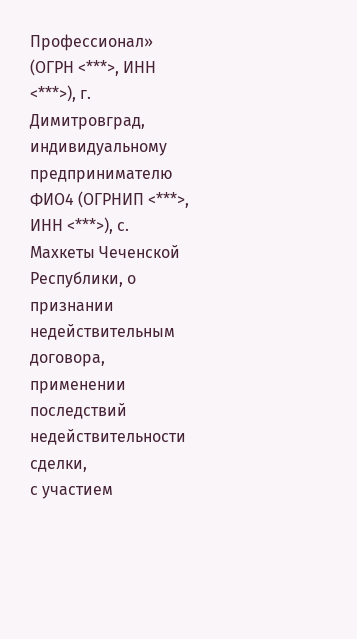Профессионал» (ОГРН <***>, ИНН <***>), г. Димитровград, индивидуальному предпринимателю ФИО4 (ОГРНИП <***>, ИНН <***>), с. Махкеты Чеченской Республики, о признании недействительным договора, применении последствий недействительности сделки,
с участием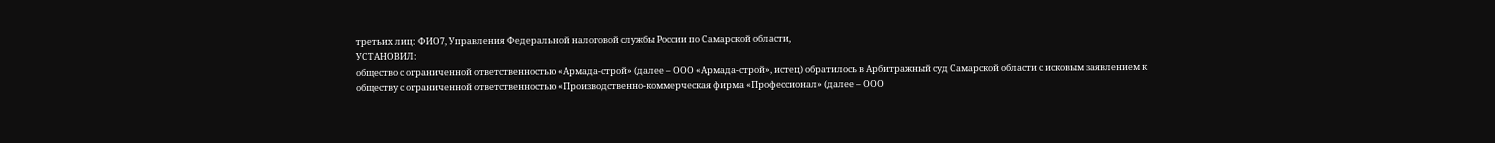третьих лиц: ФИО7, Управления Федеральной налоговой службы России по Самарской области,
УСТАНОВИЛ:
общество с ограниченной ответственностью «Армада-строй» (далее – ООО «Армада-строй», истец) обратилось в Арбитражный суд Самарской области с исковым заявлением к обществу с ограниченной ответственностью «Производственно-коммерческая фирма «Профессионал» (далее – ООО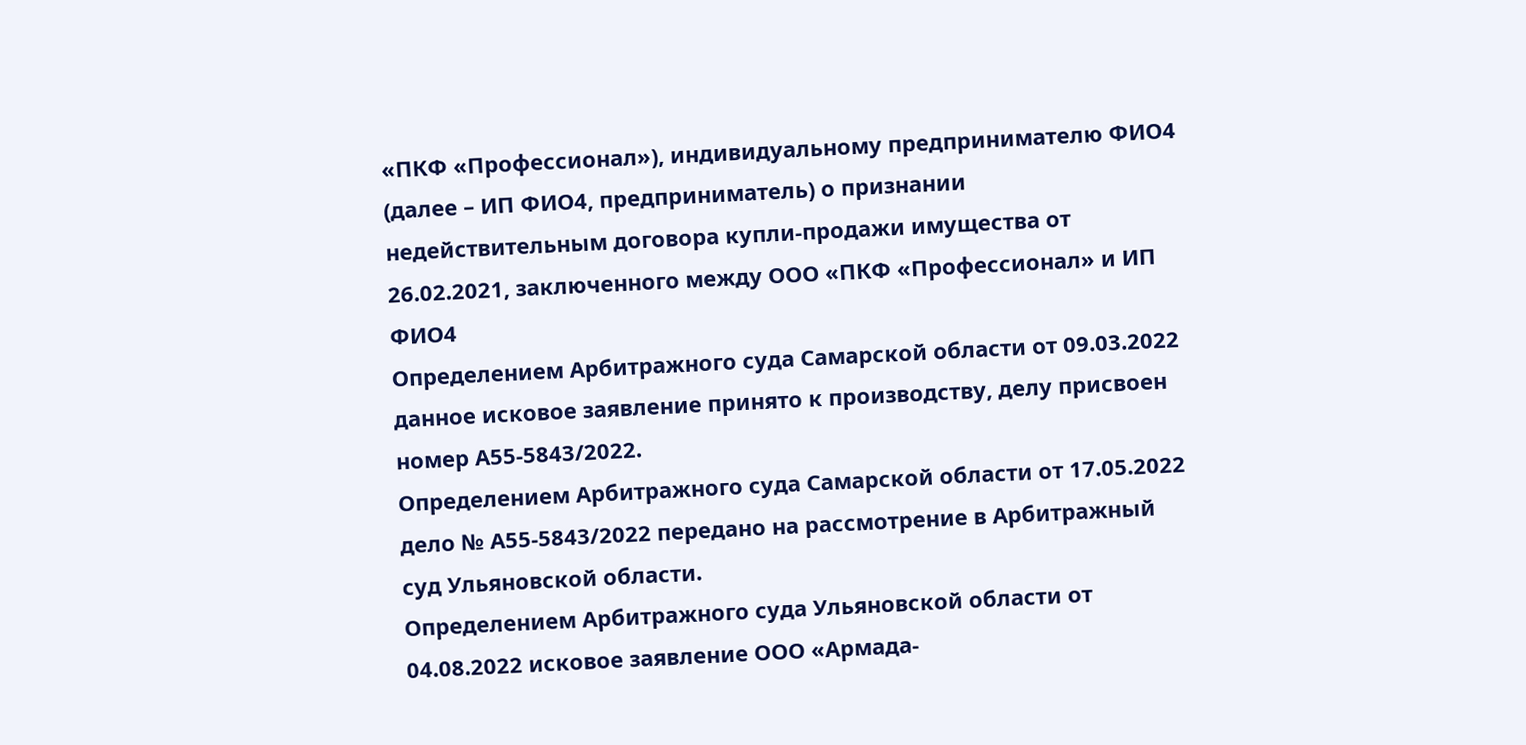«ПКФ «Профессионал»), индивидуальному предпринимателю ФИО4 (далее – ИП ФИО4, предприниматель) о признании недействительным договора купли-продажи имущества от 26.02.2021, заключенного между ООО «ПКФ «Профессионал» и ИП ФИО4
Определением Арбитражного суда Самарской области от 09.03.2022 данное исковое заявление принято к производству, делу присвоен номер А55-5843/2022.
Определением Арбитражного суда Самарской области от 17.05.2022 дело № А55-5843/2022 передано на рассмотрение в Арбитражный суд Ульяновской области.
Определением Арбитражного суда Ульяновской области от 04.08.2022 исковое заявление ООО «Армада-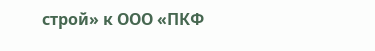строй» к ООО «ПКФ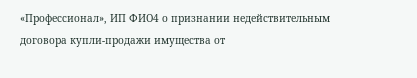«Профессионал», ИП ФИО4 о признании недействительным договора купли-продажи имущества от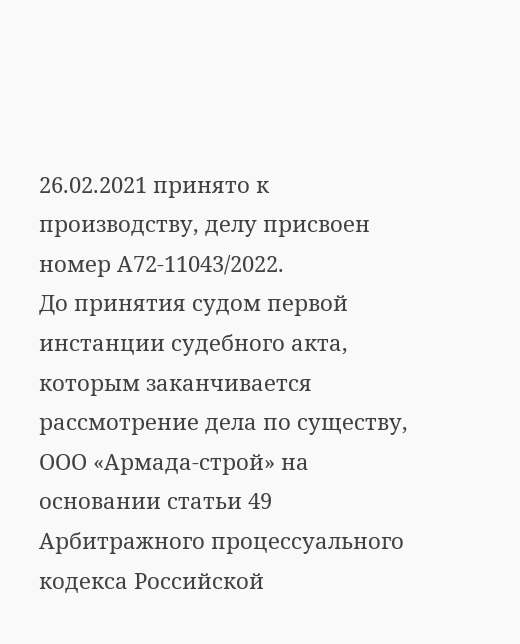26.02.2021 принято к производству, делу присвоен номер А72-11043/2022.
До принятия судом первой инстанции судебного акта, которым заканчивается рассмотрение дела по существу, ООО «Армада-строй» на основании статьи 49 Арбитражного процессуального кодекса Российской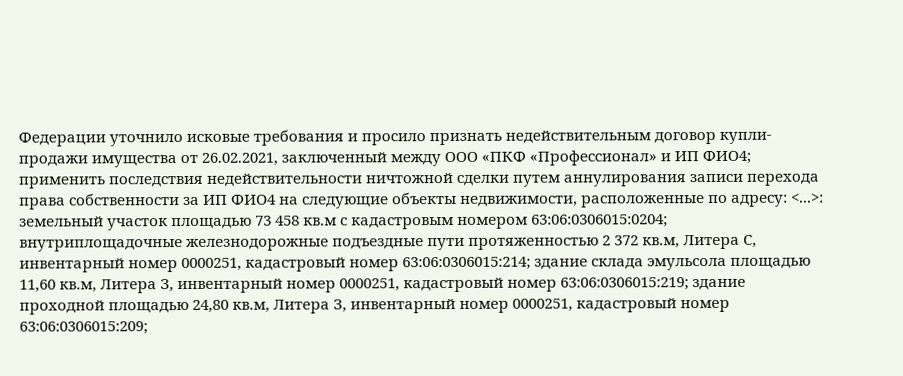Федерации уточнило исковые требования и просило признать недействительным договор купли-продажи имущества от 26.02.2021, заключенный между ООО «ПКФ «Профессионал» и ИП ФИО4; применить последствия недействительности ничтожной сделки путем аннулирования записи перехода права собственности за ИП ФИО4 на следующие объекты недвижимости, расположенные по адресу: <...>: земельный участок площадью 73 458 кв.м с кадастровым номером 63:06:0306015:0204; внутриплощадочные железнодорожные подъездные пути протяженностью 2 372 кв.м, Литера С, инвентарный номер 0000251, кадастровый номер 63:06:0306015:214; здание склада эмульсола площадью 11,60 кв.м, Литера З, инвентарный номер 0000251, кадастровый номер 63:06:0306015:219; здание проходной площадью 24,80 кв.м, Литера З, инвентарный номер 0000251, кадастровый номер 63:06:0306015:209;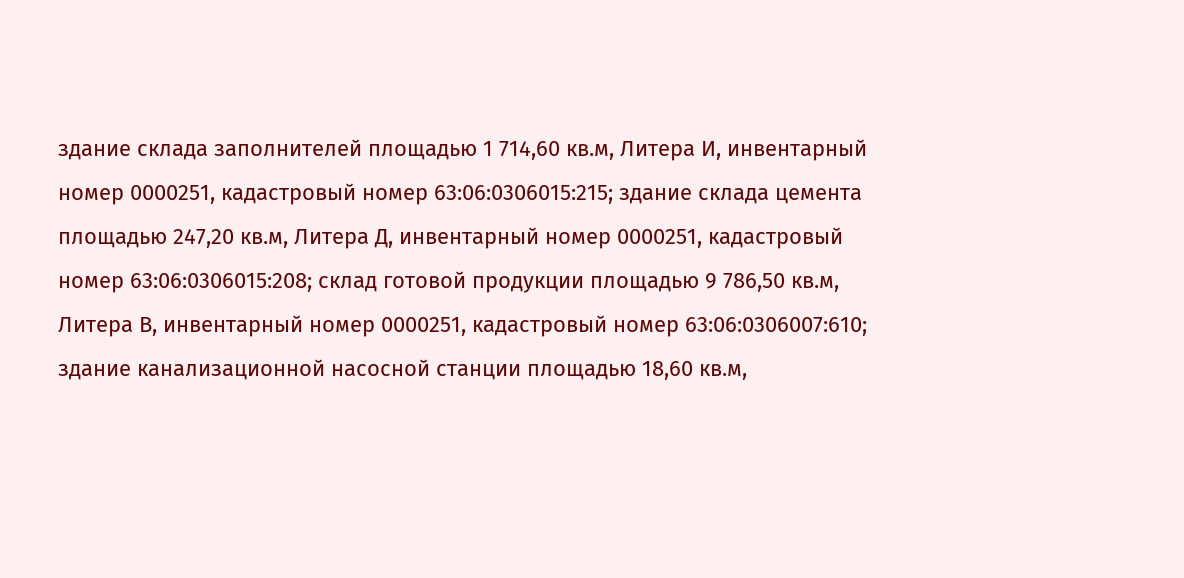здание склада заполнителей площадью 1 714,60 кв.м, Литера И, инвентарный номер 0000251, кадастровый номер 63:06:0306015:215; здание склада цемента площадью 247,20 кв.м, Литера Д, инвентарный номер 0000251, кадастровый номер 63:06:0306015:208; склад готовой продукции площадью 9 786,50 кв.м, Литера В, инвентарный номер 0000251, кадастровый номер 63:06:0306007:610; здание канализационной насосной станции площадью 18,60 кв.м,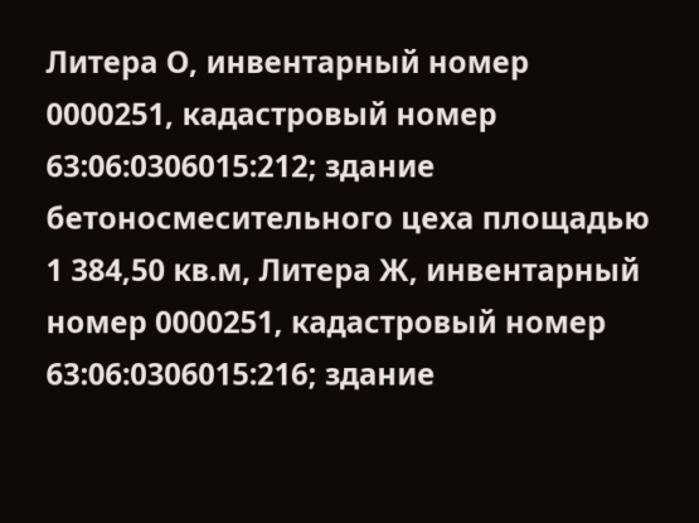Литера О, инвентарный номер 0000251, кадастровый номер 63:06:0306015:212; здание бетоносмесительного цеха площадью 1 384,50 кв.м, Литера Ж, инвентарный номер 0000251, кадастровый номер 63:06:0306015:216; здание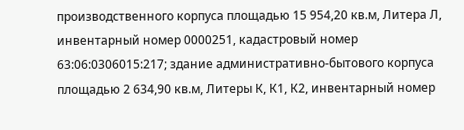производственного корпуса площадью 15 954,20 кв.м, Литера Л, инвентарный номер 0000251, кадастровый номер 63:06:0306015:217; здание административно-бытового корпуса площадью 2 634,90 кв.м, Литеры К, К1, К2, инвентарный номер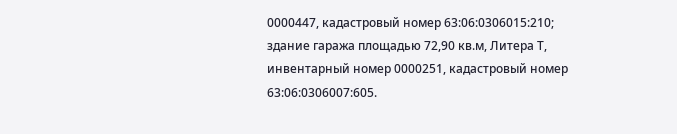0000447, кадастровый номер 63:06:0306015:210; здание гаража площадью 72,90 кв.м, Литера Т, инвентарный номер 0000251, кадастровый номер 63:06:0306007:605.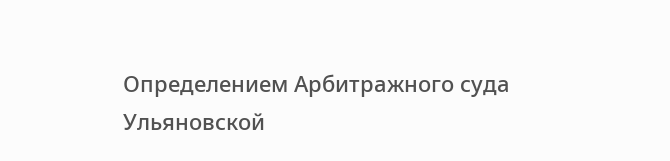Определением Арбитражного суда Ульяновской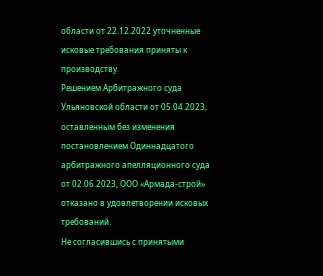области от 22.12.2022 уточненные исковые требования приняты к производству.
Решением Арбитражного суда Ульяновской области от 05.04.2023, оставленным без изменения постановлением Одиннадцатого арбитражного апелляционного суда от 02.06.2023, ООО «Армада-строй» отказано в удовлетворении исковых требований.
Не согласившись с принятыми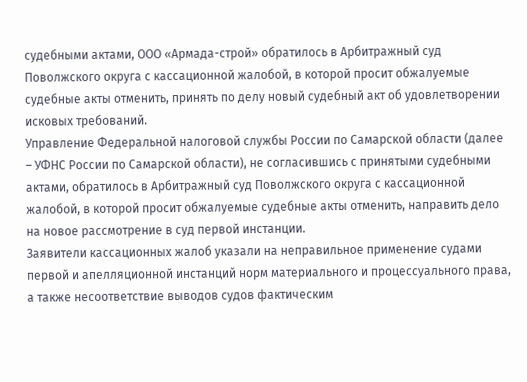судебными актами, ООО «Армада-строй» обратилось в Арбитражный суд Поволжского округа с кассационной жалобой, в которой просит обжалуемые судебные акты отменить, принять по делу новый судебный акт об удовлетворении исковых требований.
Управление Федеральной налоговой службы России по Самарской области (далее – УФНС России по Самарской области), не согласившись с принятыми судебными актами, обратилось в Арбитражный суд Поволжского округа с кассационной жалобой, в которой просит обжалуемые судебные акты отменить, направить дело на новое рассмотрение в суд первой инстанции.
Заявители кассационных жалоб указали на неправильное применение судами первой и апелляционной инстанций норм материального и процессуального права, а также несоответствие выводов судов фактическим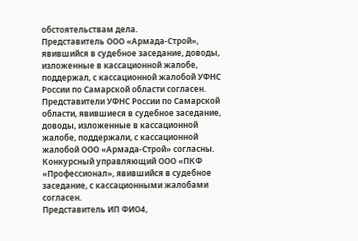обстоятельствам дела.
Представитель ООО «Армада-Строй», явившийся в судебное заседание, доводы, изложенные в кассационной жалобе, поддержал, с кассационной жалобой УФНС России по Самарской области согласен.
Представители УФНС России по Самарской области, явившиеся в судебное заседание, доводы, изложенные в кассационной жалобе, поддержали, с кассационной жалобой ООО «Армада-Строй» согласны.
Конкурсный управляющий ООО «ПКФ «Профессионал», явившийся в судебное заседание, с кассационными жалобами согласен.
Представитель ИП ФИО4,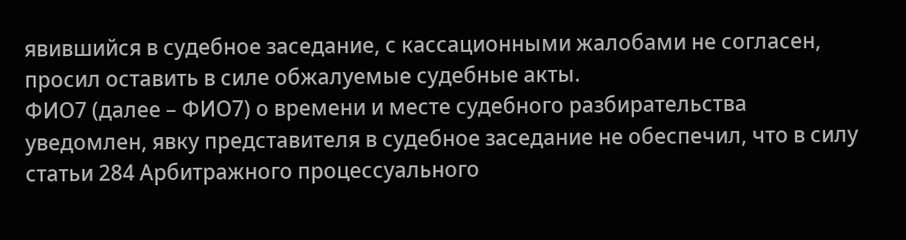явившийся в судебное заседание, с кассационными жалобами не согласен, просил оставить в силе обжалуемые судебные акты.
ФИО7 (далее – ФИО7) о времени и месте судебного разбирательства уведомлен, явку представителя в судебное заседание не обеспечил, что в силу статьи 284 Арбитражного процессуального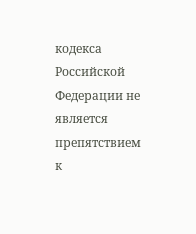кодекса Российской Федерации не является препятствием к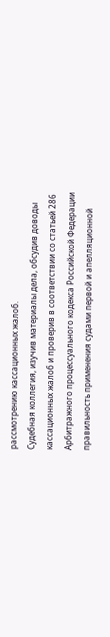рассмотрению кассационных жалоб.
Судебная коллегия, изучив материалы дела, обсудив доводы кассационных жалоб и проверив в соответствии со статьей 286 Арбитражного процессуального кодекса Российской Федерации правильность применения судами первой и апелляционной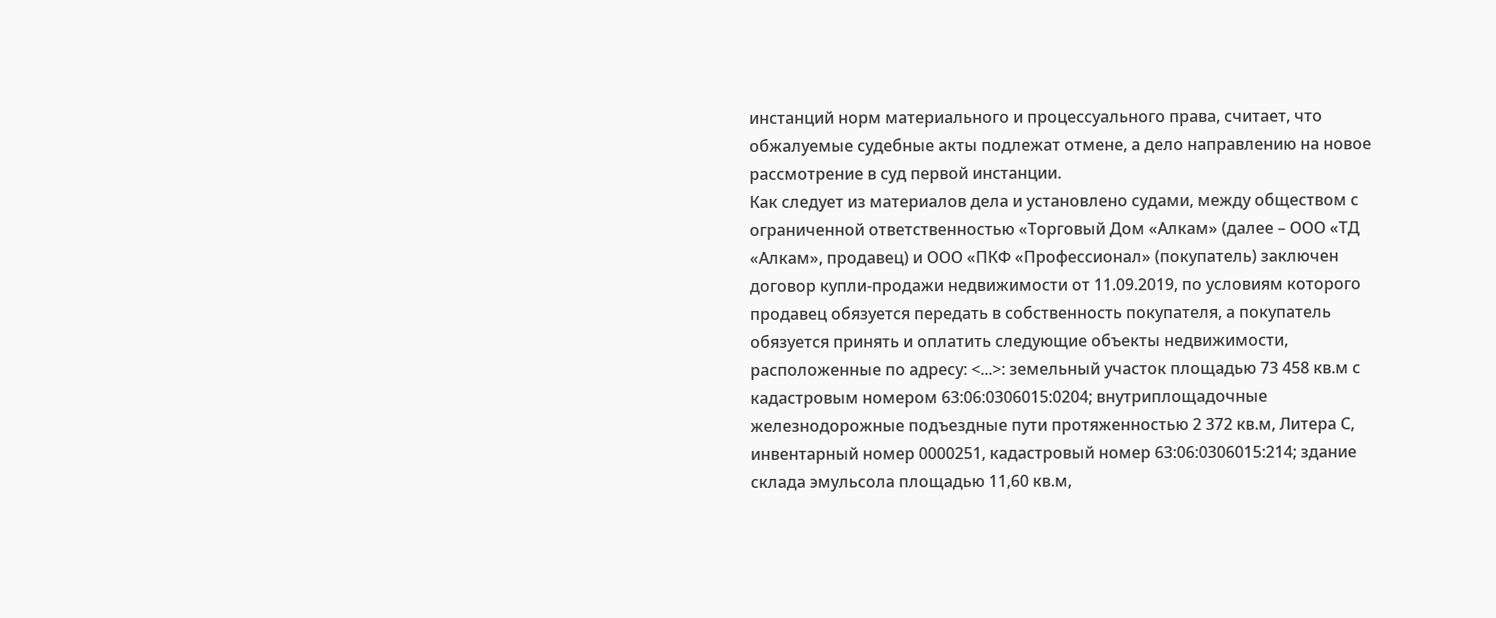инстанций норм материального и процессуального права, считает, что обжалуемые судебные акты подлежат отмене, а дело направлению на новое рассмотрение в суд первой инстанции.
Как следует из материалов дела и установлено судами, между обществом с ограниченной ответственностью «Торговый Дом «Алкам» (далее – ООО «ТД «Алкам», продавец) и ООО «ПКФ «Профессионал» (покупатель) заключен договор купли-продажи недвижимости от 11.09.2019, по условиям которого продавец обязуется передать в собственность покупателя, а покупатель обязуется принять и оплатить следующие объекты недвижимости, расположенные по адресу: <...>: земельный участок площадью 73 458 кв.м с кадастровым номером 63:06:0306015:0204; внутриплощадочные железнодорожные подъездные пути протяженностью 2 372 кв.м, Литера С, инвентарный номер 0000251, кадастровый номер 63:06:0306015:214; здание склада эмульсола площадью 11,60 кв.м,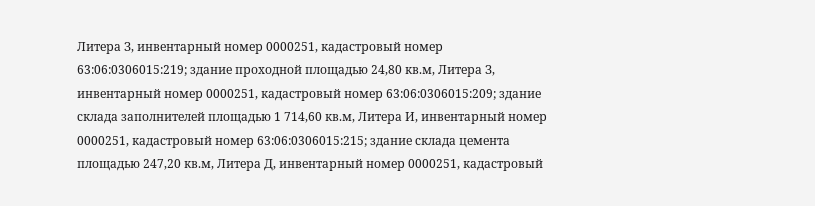Литера З, инвентарный номер 0000251, кадастровый номер 63:06:0306015:219; здание проходной площадью 24,80 кв.м, Литера З, инвентарный номер 0000251, кадастровый номер 63:06:0306015:209; здание склада заполнителей площадью 1 714,60 кв.м, Литера И, инвентарный номер 0000251, кадастровый номер 63:06:0306015:215; здание склада цемента площадью 247,20 кв.м, Литера Д, инвентарный номер 0000251, кадастровый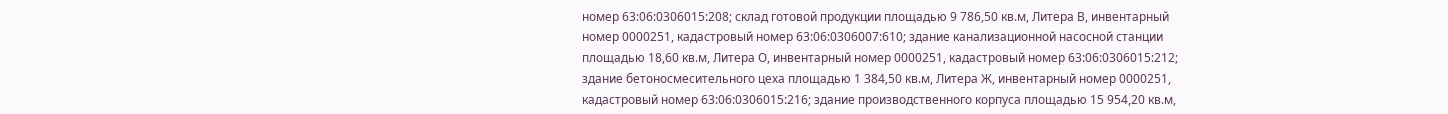номер 63:06:0306015:208; склад готовой продукции площадью 9 786,50 кв.м, Литера В, инвентарный номер 0000251, кадастровый номер 63:06:0306007:610; здание канализационной насосной станции площадью 18,60 кв.м, Литера О, инвентарный номер 0000251, кадастровый номер 63:06:0306015:212; здание бетоносмесительного цеха площадью 1 384,50 кв.м, Литера Ж, инвентарный номер 0000251, кадастровый номер 63:06:0306015:216; здание производственного корпуса площадью 15 954,20 кв.м,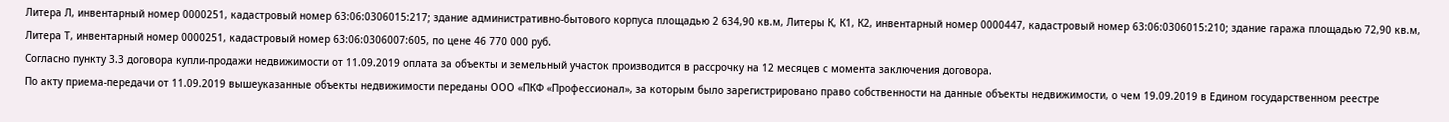Литера Л, инвентарный номер 0000251, кадастровый номер 63:06:0306015:217; здание административно-бытового корпуса площадью 2 634,90 кв.м, Литеры К, К1, К2, инвентарный номер 0000447, кадастровый номер 63:06:0306015:210; здание гаража площадью 72,90 кв.м, Литера Т, инвентарный номер 0000251, кадастровый номер 63:06:0306007:605, по цене 46 770 000 руб.
Согласно пункту 3.3 договора купли-продажи недвижимости от 11.09.2019 оплата за объекты и земельный участок производится в рассрочку на 12 месяцев с момента заключения договора.
По акту приема-передачи от 11.09.2019 вышеуказанные объекты недвижимости переданы ООО «ПКФ «Профессионал», за которым было зарегистрировано право собственности на данные объекты недвижимости, о чем 19.09.2019 в Едином государственном реестре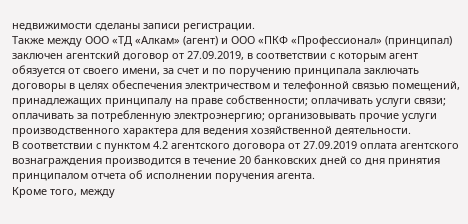недвижимости сделаны записи регистрации.
Также между ООО «ТД «Алкам» (агент) и ООО «ПКФ «Профессионал» (принципал) заключен агентский договор от 27.09.2019, в соответствии с которым агент обязуется от своего имени, за счет и по поручению принципала заключать договоры в целях обеспечения электричеством и телефонной связью помещений, принадлежащих принципалу на праве собственности; оплачивать услуги связи; оплачивать за потребленную электроэнергию; организовывать прочие услуги производственного характера для ведения хозяйственной деятельности.
В соответствии с пунктом 4.2 агентского договора от 27.09.2019 оплата агентского вознаграждения производится в течение 20 банковских дней со дня принятия принципалом отчета об исполнении поручения агента.
Кроме того, между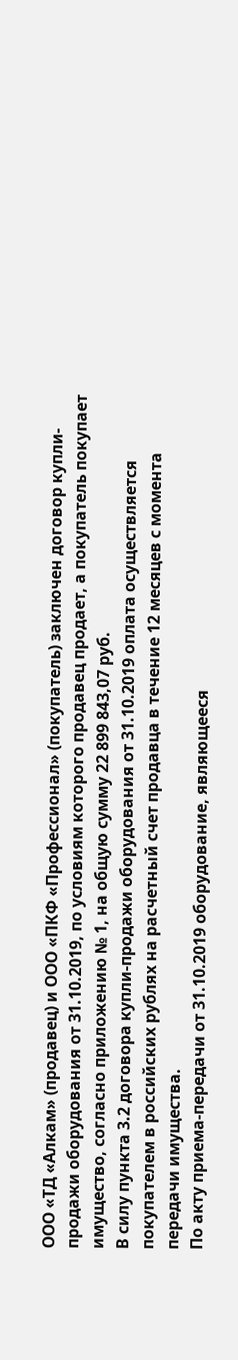ООО «ТД «Алкам» (продавец) и ООО «ПКФ «Профессионал» (покупатель) заключен договор купли-продажи оборудования от 31.10.2019, по условиям которого продавец продает, а покупатель покупает имущество, согласно приложению № 1, на общую сумму 22 899 843,07 руб.
В силу пункта 3.2 договора купли-продажи оборудования от 31.10.2019 оплата осуществляется покупателем в российских рублях на расчетный счет продавца в течение 12 месяцев с момента передачи имущества.
По акту приема-передачи от 31.10.2019 оборудование, являющееся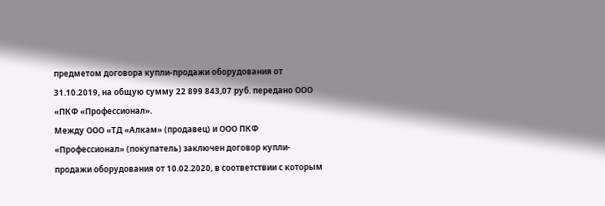предметом договора купли-продажи оборудования от 31.10.2019, на общую сумму 22 899 843,07 руб. передано ООО «ПКФ «Профессионал».
Между ООО «ТД «Алкам» (продавец) и ООО ПКФ «Профессионал» (покупатель) заключен договор купли-продажи оборудования от 10.02.2020, в соответствии с которым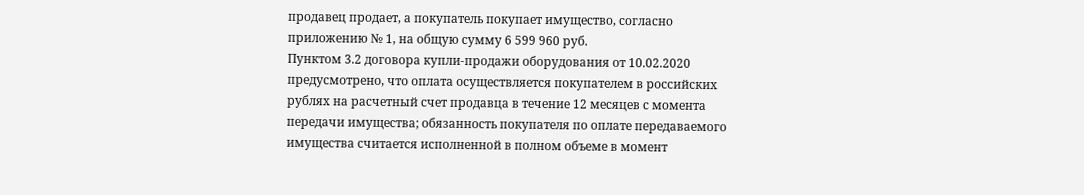продавец продает, а покупатель покупает имущество, согласно приложению № 1, на общую сумму 6 599 960 руб.
Пунктом 3.2 договора купли-продажи оборудования от 10.02.2020 предусмотрено, что оплата осуществляется покупателем в российских рублях на расчетный счет продавца в течение 12 месяцев с момента передачи имущества; обязанность покупателя по оплате передаваемого имущества считается исполненной в полном объеме в момент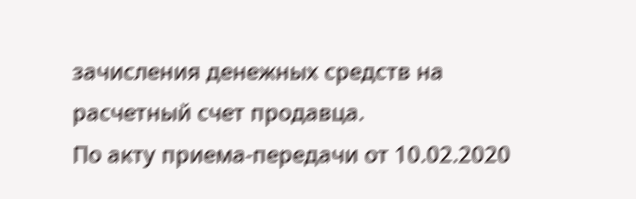зачисления денежных средств на расчетный счет продавца.
По акту приема-передачи от 10.02.2020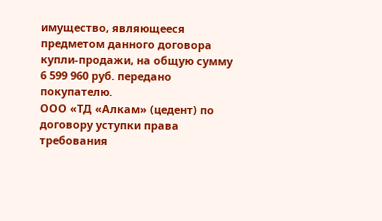имущество, являющееся предметом данного договора купли-продажи, на общую сумму 6 599 960 руб. передано покупателю.
ООО «ТД «Алкам» (цедент) по договору уступки права требования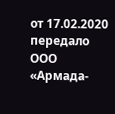от 17.02.2020 передало ООО «Армада-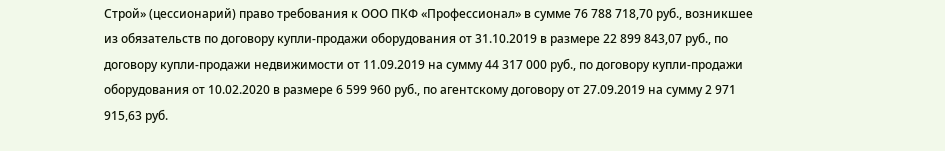Строй» (цессионарий) право требования к ООО ПКФ «Профессионал» в сумме 76 788 718,70 руб., возникшее из обязательств по договору купли-продажи оборудования от 31.10.2019 в размере 22 899 843,07 руб., по договору купли-продажи недвижимости от 11.09.2019 на сумму 44 317 000 руб., по договору купли-продажи оборудования от 10.02.2020 в размере 6 599 960 руб., по агентскому договору от 27.09.2019 на сумму 2 971 915,63 руб.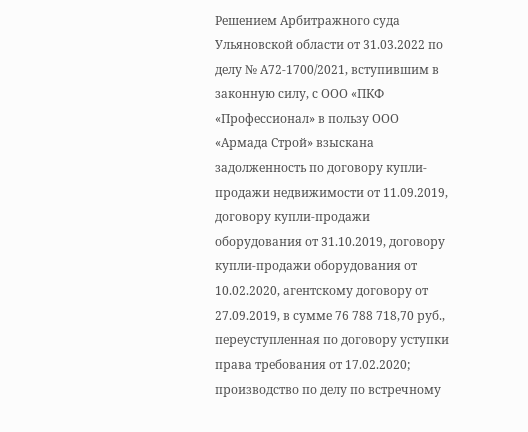Решением Арбитражного суда Ульяновской области от 31.03.2022 по делу № А72-1700/2021, вступившим в законную силу, с ООО «ПКФ «Профессионал» в пользу ООО «Армада Строй» взыскана задолженность по договору купли-продажи недвижимости от 11.09.2019, договору купли-продажи оборудования от 31.10.2019, договору купли-продажи оборудования от 10.02.2020, агентскому договору от 27.09.2019, в сумме 76 788 718,70 руб., переуступленная по договору уступки права требования от 17.02.2020; производство по делу по встречному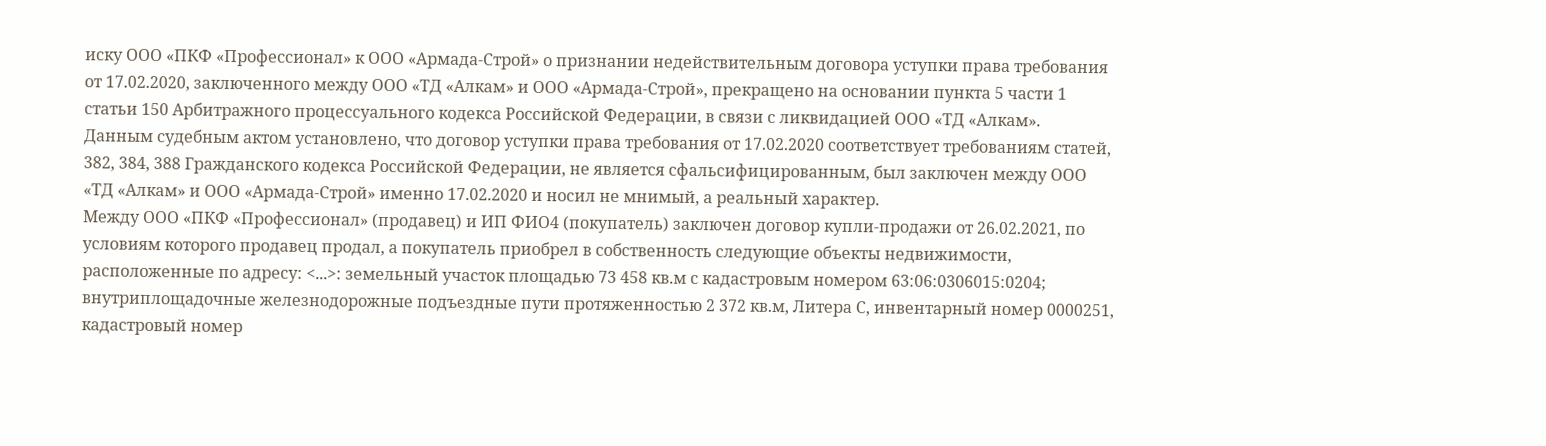иску ООО «ПКФ «Профессионал» к ООО «Армада-Строй» о признании недействительным договора уступки права требования от 17.02.2020, заключенного между ООО «ТД «Алкам» и ООО «Армада-Строй», прекращено на основании пункта 5 части 1 статьи 150 Арбитражного процессуального кодекса Российской Федерации, в связи с ликвидацией ООО «ТД «Алкам».
Данным судебным актом установлено, что договор уступки права требования от 17.02.2020 соответствует требованиям статей, 382, 384, 388 Гражданского кодекса Российской Федерации, не является сфальсифицированным, был заключен между ООО «ТД «Алкам» и ООО «Армада-Строй» именно 17.02.2020 и носил не мнимый, а реальный характер.
Между ООО «ПКФ «Профессионал» (продавец) и ИП ФИО4 (покупатель) заключен договор купли-продажи от 26.02.2021, по условиям которого продавец продал, а покупатель приобрел в собственность следующие объекты недвижимости, расположенные по адресу: <...>: земельный участок площадью 73 458 кв.м с кадастровым номером 63:06:0306015:0204; внутриплощадочные железнодорожные подъездные пути протяженностью 2 372 кв.м, Литера С, инвентарный номер 0000251, кадастровый номер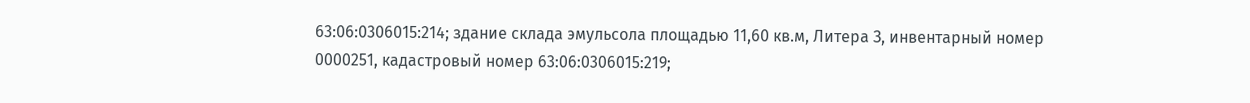63:06:0306015:214; здание склада эмульсола площадью 11,60 кв.м, Литера З, инвентарный номер 0000251, кадастровый номер 63:06:0306015:219;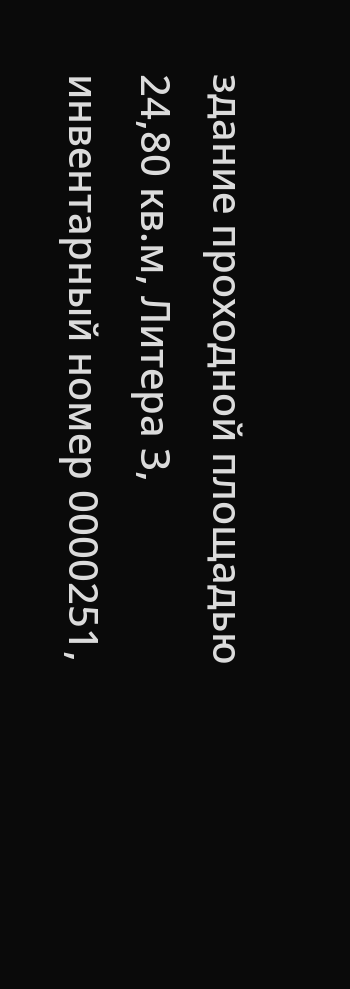здание проходной площадью 24,80 кв.м, Литера З, инвентарный номер 0000251,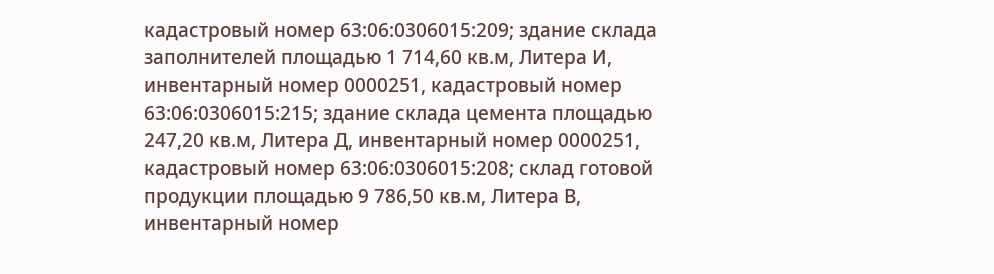кадастровый номер 63:06:0306015:209; здание склада заполнителей площадью 1 714,60 кв.м, Литера И, инвентарный номер 0000251, кадастровый номер 63:06:0306015:215; здание склада цемента площадью 247,20 кв.м, Литера Д, инвентарный номер 0000251, кадастровый номер 63:06:0306015:208; склад готовой продукции площадью 9 786,50 кв.м, Литера В, инвентарный номер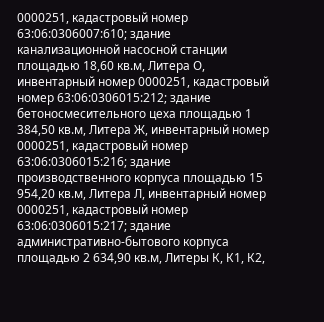0000251, кадастровый номер 63:06:0306007:610; здание канализационной насосной станции площадью 18,60 кв.м, Литера О, инвентарный номер 0000251, кадастровый номер 63:06:0306015:212; здание бетоносмесительного цеха площадью 1 384,50 кв.м, Литера Ж, инвентарный номер 0000251, кадастровый номер 63:06:0306015:216; здание производственного корпуса площадью 15 954,20 кв.м, Литера Л, инвентарный номер 0000251, кадастровый номер 63:06:0306015:217; здание административно-бытового корпуса площадью 2 634,90 кв.м, Литеры К, К1, К2,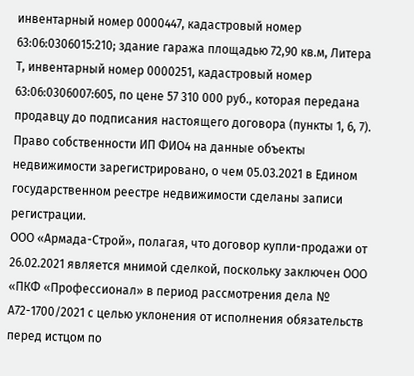инвентарный номер 0000447, кадастровый номер 63:06:0306015:210; здание гаража площадью 72,90 кв.м, Литера Т, инвентарный номер 0000251, кадастровый номер 63:06:0306007:605, по цене 57 310 000 руб., которая передана продавцу до подписания настоящего договора (пункты 1, 6, 7).
Право собственности ИП ФИО4 на данные объекты недвижимости зарегистрировано, о чем 05.03.2021 в Едином государственном реестре недвижимости сделаны записи регистрации.
ООО «Армада-Строй», полагая, что договор купли-продажи от 26.02.2021 является мнимой сделкой, поскольку заключен ООО «ПКФ «Профессионал» в период рассмотрения дела № А72-1700/2021 с целью уклонения от исполнения обязательств перед истцом по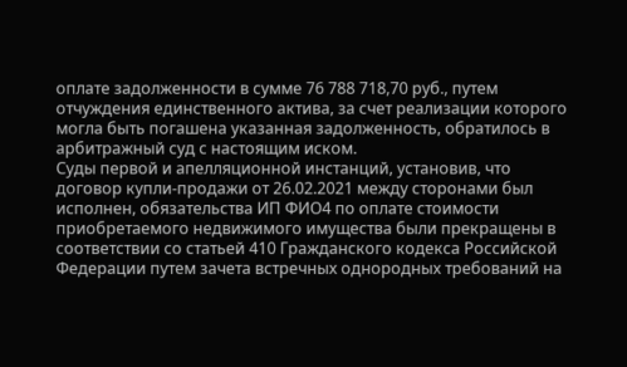оплате задолженности в сумме 76 788 718,70 руб., путем отчуждения единственного актива, за счет реализации которого могла быть погашена указанная задолженность, обратилось в арбитражный суд с настоящим иском.
Суды первой и апелляционной инстанций, установив, что договор купли-продажи от 26.02.2021 между сторонами был исполнен, обязательства ИП ФИО4 по оплате стоимости приобретаемого недвижимого имущества были прекращены в соответствии со статьей 410 Гражданского кодекса Российской Федерации путем зачета встречных однородных требований на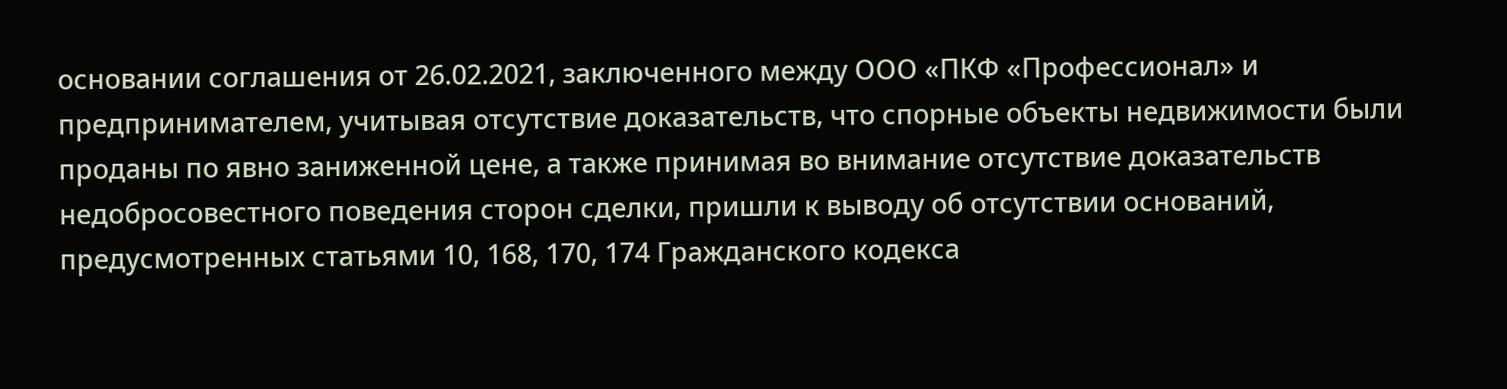основании соглашения от 26.02.2021, заключенного между ООО «ПКФ «Профессионал» и предпринимателем, учитывая отсутствие доказательств, что спорные объекты недвижимости были проданы по явно заниженной цене, а также принимая во внимание отсутствие доказательств недобросовестного поведения сторон сделки, пришли к выводу об отсутствии оснований, предусмотренных статьями 10, 168, 170, 174 Гражданского кодекса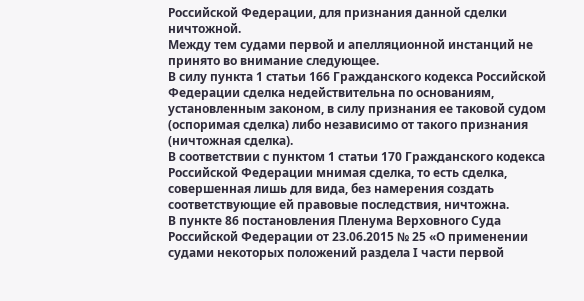Российской Федерации, для признания данной сделки ничтожной.
Между тем судами первой и апелляционной инстанций не принято во внимание следующее.
В силу пункта 1 статьи 166 Гражданского кодекса Российской Федерации сделка недействительна по основаниям, установленным законом, в силу признания ее таковой судом (оспоримая сделка) либо независимо от такого признания (ничтожная сделка).
В соответствии с пунктом 1 статьи 170 Гражданского кодекса Российской Федерации мнимая сделка, то есть сделка, совершенная лишь для вида, без намерения создать соответствующие ей правовые последствия, ничтожна.
В пункте 86 постановления Пленума Верховного Суда Российской Федерации от 23.06.2015 № 25 «О применении судами некоторых положений раздела I части первой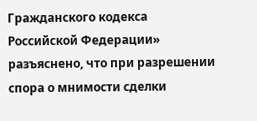Гражданского кодекса Российской Федерации» разъяснено, что при разрешении спора о мнимости сделки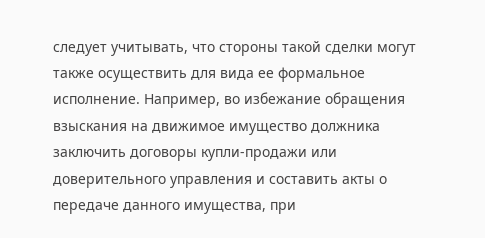следует учитывать, что стороны такой сделки могут также осуществить для вида ее формальное исполнение. Например, во избежание обращения взыскания на движимое имущество должника заключить договоры купли-продажи или доверительного управления и составить акты о передаче данного имущества, при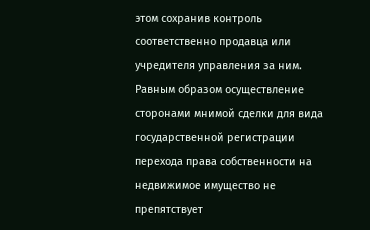этом сохранив контроль соответственно продавца или учредителя управления за ним. Равным образом осуществление сторонами мнимой сделки для вида государственной регистрации перехода права собственности на недвижимое имущество не препятствует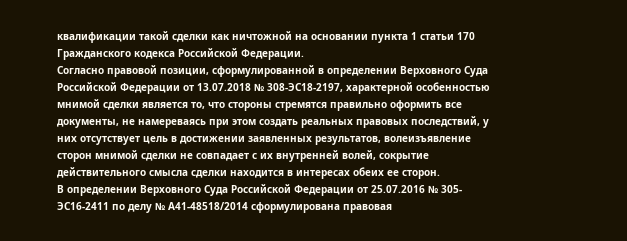квалификации такой сделки как ничтожной на основании пункта 1 статьи 170 Гражданского кодекса Российской Федерации.
Согласно правовой позиции, сформулированной в определении Верховного Суда Российской Федерации от 13.07.2018 № 308-ЭС18-2197, характерной особенностью мнимой сделки является то, что стороны стремятся правильно оформить все документы, не намереваясь при этом создать реальных правовых последствий, у них отсутствует цель в достижении заявленных результатов, волеизъявление сторон мнимой сделки не совпадает с их внутренней волей, сокрытие действительного смысла сделки находится в интересах обеих ее сторон.
В определении Верховного Суда Российской Федерации от 25.07.2016 № 305-ЭС16-2411 по делу № А41-48518/2014 сформулирована правовая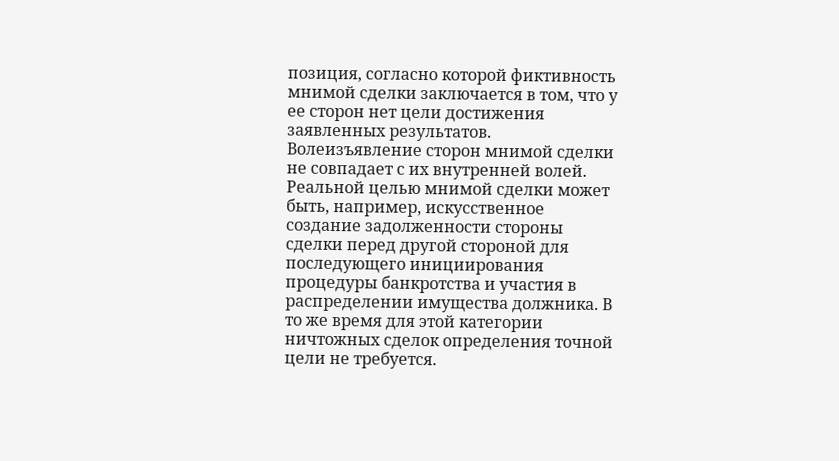позиция, согласно которой фиктивность мнимой сделки заключается в том, что у ее сторон нет цели достижения заявленных результатов. Волеизъявление сторон мнимой сделки не совпадает с их внутренней волей. Реальной целью мнимой сделки может быть, например, искусственное создание задолженности стороны сделки перед другой стороной для последующего инициирования процедуры банкротства и участия в распределении имущества должника. В то же время для этой категории ничтожных сделок определения точной цели не требуется.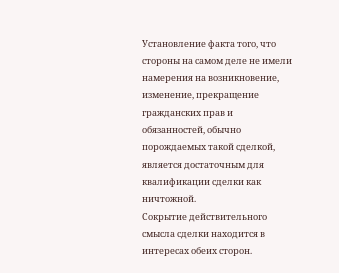Установление факта того, что стороны на самом деле не имели намерения на возникновение, изменение, прекращение гражданских прав и обязанностей, обычно порождаемых такой сделкой, является достаточным для квалификации сделки как ничтожной.
Сокрытие действительного смысла сделки находится в интересах обеих сторон.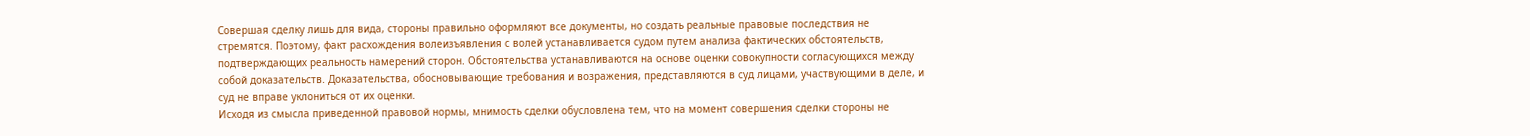Совершая сделку лишь для вида, стороны правильно оформляют все документы, но создать реальные правовые последствия не стремятся. Поэтому, факт расхождения волеизъявления с волей устанавливается судом путем анализа фактических обстоятельств, подтверждающих реальность намерений сторон. Обстоятельства устанавливаются на основе оценки совокупности согласующихся между собой доказательств. Доказательства, обосновывающие требования и возражения, представляются в суд лицами, участвующими в деле, и суд не вправе уклониться от их оценки.
Исходя из смысла приведенной правовой нормы, мнимость сделки обусловлена тем, что на момент совершения сделки стороны не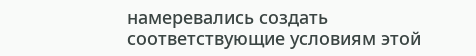намеревались создать соответствующие условиям этой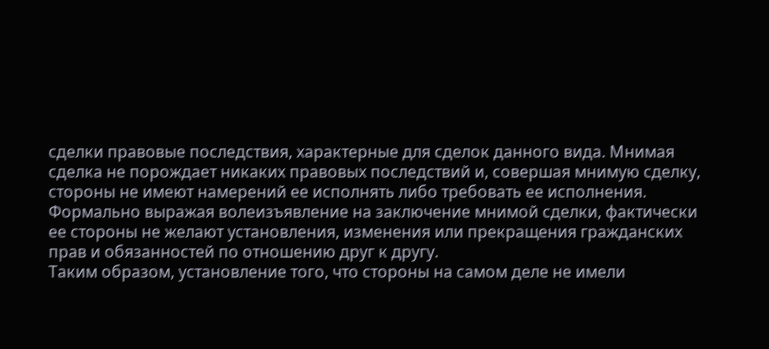сделки правовые последствия, характерные для сделок данного вида. Мнимая сделка не порождает никаких правовых последствий и, совершая мнимую сделку, стороны не имеют намерений ее исполнять либо требовать ее исполнения.
Формально выражая волеизъявление на заключение мнимой сделки, фактически ее стороны не желают установления, изменения или прекращения гражданских прав и обязанностей по отношению друг к другу.
Таким образом, установление того, что стороны на самом деле не имели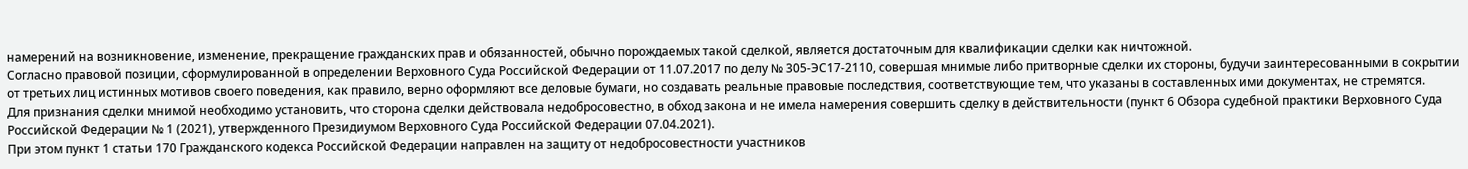намерений на возникновение, изменение, прекращение гражданских прав и обязанностей, обычно порождаемых такой сделкой, является достаточным для квалификации сделки как ничтожной.
Согласно правовой позиции, сформулированной в определении Верховного Суда Российской Федерации от 11.07.2017 по делу № 305-ЭС17-2110, совершая мнимые либо притворные сделки их стороны, будучи заинтересованными в сокрытии от третьих лиц истинных мотивов своего поведения, как правило, верно оформляют все деловые бумаги, но создавать реальные правовые последствия, соответствующие тем, что указаны в составленных ими документах, не стремятся.
Для признания сделки мнимой необходимо установить, что сторона сделки действовала недобросовестно, в обход закона и не имела намерения совершить сделку в действительности (пункт 6 Обзора судебной практики Верховного Суда Российской Федерации № 1 (2021), утвержденного Президиумом Верховного Суда Российской Федерации 07.04.2021).
При этом пункт 1 статьи 170 Гражданского кодекса Российской Федерации направлен на защиту от недобросовестности участников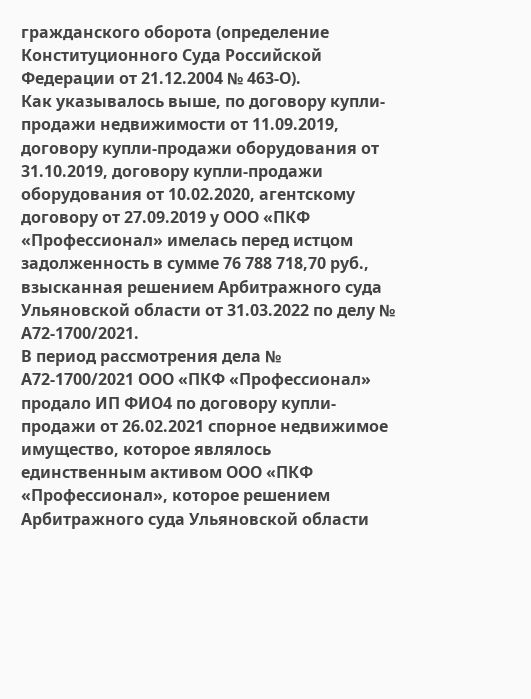гражданского оборота (определение Конституционного Суда Российской Федерации от 21.12.2004 № 463-О).
Как указывалось выше, по договору купли-продажи недвижимости от 11.09.2019, договору купли-продажи оборудования от 31.10.2019, договору купли-продажи оборудования от 10.02.2020, агентскому договору от 27.09.2019 у ООО «ПКФ «Профессионал» имелась перед истцом задолженность в сумме 76 788 718,70 руб., взысканная решением Арбитражного суда Ульяновской области от 31.03.2022 по делу № А72-1700/2021.
В период рассмотрения дела № А72-1700/2021 ООО «ПКФ «Профессионал» продало ИП ФИО4 по договору купли-продажи от 26.02.2021 спорное недвижимое имущество, которое являлось единственным активом ООО «ПКФ «Профессионал», которое решением Арбитражного суда Ульяновской области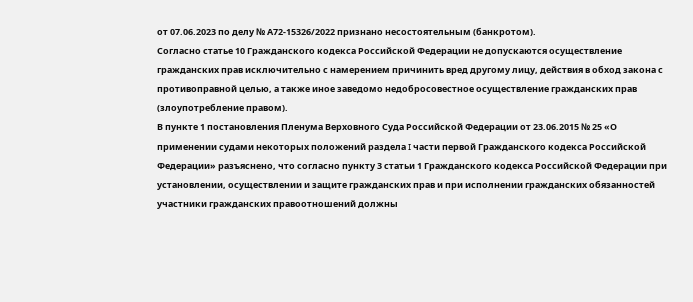от 07.06.2023 по делу № А72-15326/2022 признано несостоятельным (банкротом).
Согласно статье 10 Гражданского кодекса Российской Федерации не допускаются осуществление гражданских прав исключительно с намерением причинить вред другому лицу, действия в обход закона с противоправной целью, а также иное заведомо недобросовестное осуществление гражданских прав (злоупотребление правом).
В пункте 1 постановления Пленума Верховного Суда Российской Федерации от 23.06.2015 № 25 «О применении судами некоторых положений раздела I части первой Гражданского кодекса Российской Федерации» разъяснено, что согласно пункту 3 статьи 1 Гражданского кодекса Российской Федерации при установлении, осуществлении и защите гражданских прав и при исполнении гражданских обязанностей участники гражданских правоотношений должны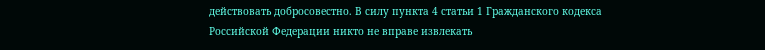действовать добросовестно. В силу пункта 4 статьи 1 Гражданского кодекса Российской Федерации никто не вправе извлекать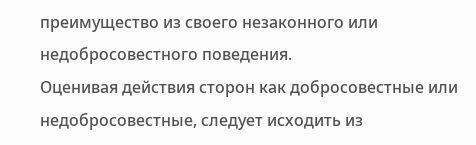преимущество из своего незаконного или недобросовестного поведения.
Оценивая действия сторон как добросовестные или недобросовестные, следует исходить из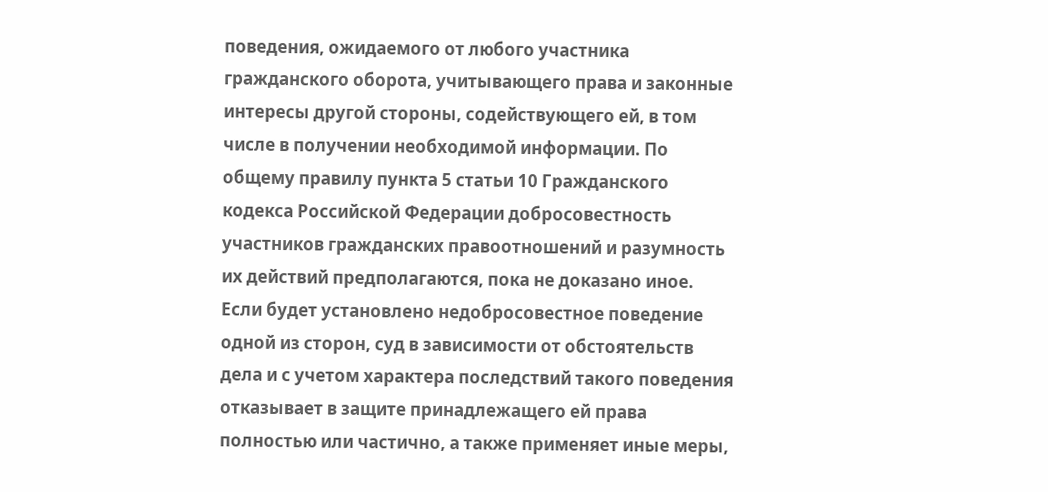поведения, ожидаемого от любого участника гражданского оборота, учитывающего права и законные интересы другой стороны, содействующего ей, в том числе в получении необходимой информации. По общему правилу пункта 5 статьи 10 Гражданского кодекса Российской Федерации добросовестность участников гражданских правоотношений и разумность их действий предполагаются, пока не доказано иное.
Если будет установлено недобросовестное поведение одной из сторон, суд в зависимости от обстоятельств дела и с учетом характера последствий такого поведения отказывает в защите принадлежащего ей права полностью или частично, а также применяет иные меры,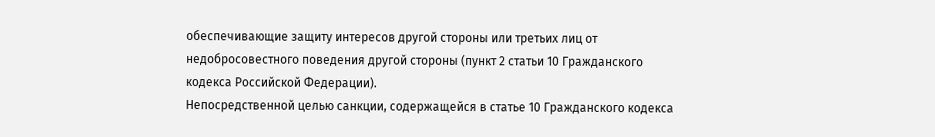обеспечивающие защиту интересов другой стороны или третьих лиц от недобросовестного поведения другой стороны (пункт 2 статьи 10 Гражданского кодекса Российской Федерации).
Непосредственной целью санкции, содержащейся в статье 10 Гражданского кодекса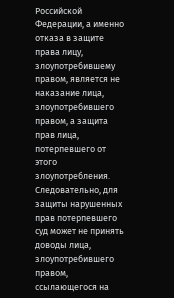Российской Федерации, а именно отказа в защите права лицу, злоупотребившему правом, является не наказание лица, злоупотребившего правом, а защита прав лица, потерпевшего от этого злоупотребления. Следовательно, для защиты нарушенных прав потерпевшего суд может не принять доводы лица, злоупотребившего правом, ссылающегося на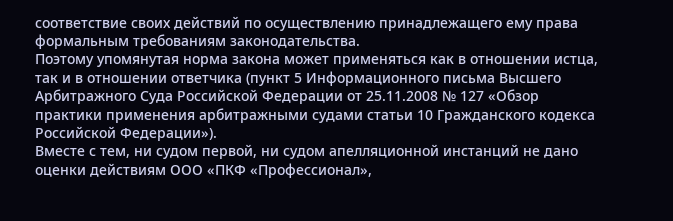соответствие своих действий по осуществлению принадлежащего ему права формальным требованиям законодательства.
Поэтому упомянутая норма закона может применяться как в отношении истца, так и в отношении ответчика (пункт 5 Информационного письма Высшего Арбитражного Суда Российской Федерации от 25.11.2008 № 127 «Обзор практики применения арбитражными судами статьи 10 Гражданского кодекса Российской Федерации»).
Вместе с тем, ни судом первой, ни судом апелляционной инстанций не дано оценки действиям ООО «ПКФ «Профессионал»,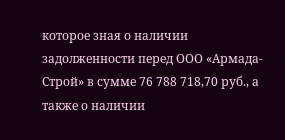которое зная о наличии задолженности перед ООО «Армада-Строй» в сумме 76 788 718,70 руб., а также о наличии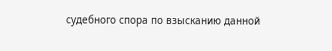судебного спора по взысканию данной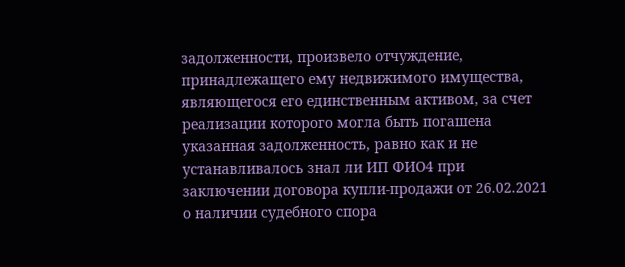задолженности, произвело отчуждение, принадлежащего ему недвижимого имущества, являющегося его единственным активом, за счет реализации которого могла быть погашена указанная задолженность, равно как и не устанавливалось знал ли ИП ФИО4 при заключении договора купли-продажи от 26.02.2021 о наличии судебного спора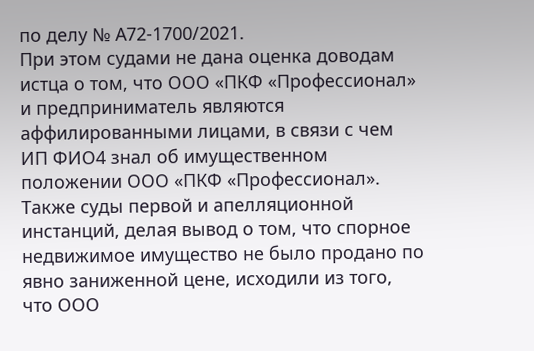по делу № А72-1700/2021.
При этом судами не дана оценка доводам истца о том, что ООО «ПКФ «Профессионал» и предприниматель являются аффилированными лицами, в связи с чем ИП ФИО4 знал об имущественном положении ООО «ПКФ «Профессионал».
Также суды первой и апелляционной инстанций, делая вывод о том, что спорное недвижимое имущество не было продано по явно заниженной цене, исходили из того, что ООО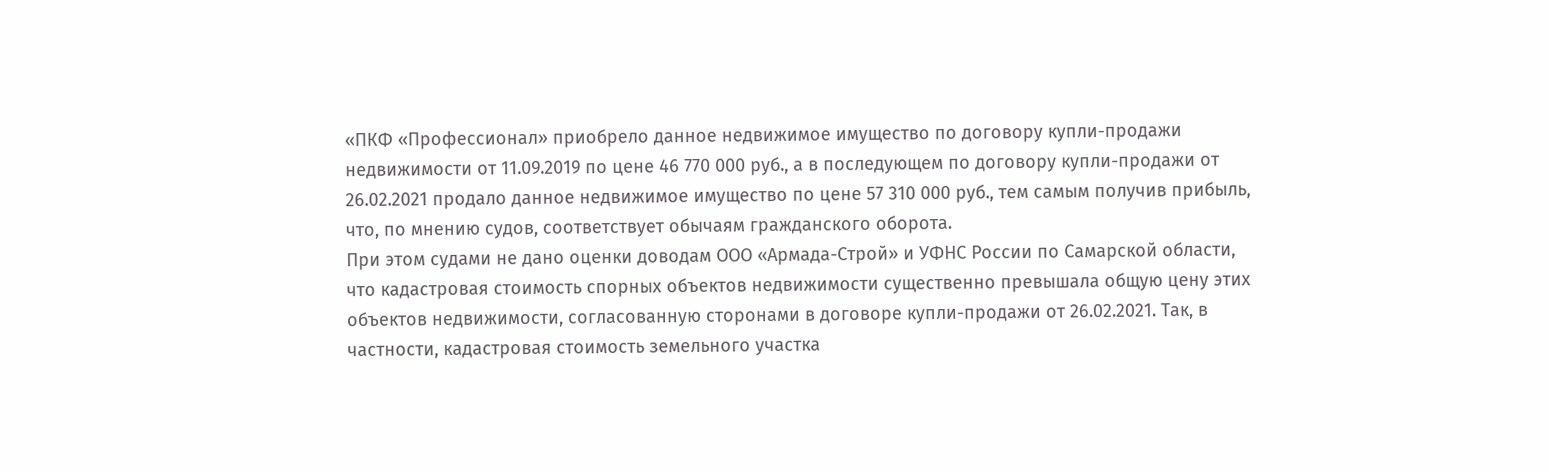«ПКФ «Профессионал» приобрело данное недвижимое имущество по договору купли-продажи недвижимости от 11.09.2019 по цене 46 770 000 руб., а в последующем по договору купли-продажи от 26.02.2021 продало данное недвижимое имущество по цене 57 310 000 руб., тем самым получив прибыль, что, по мнению судов, соответствует обычаям гражданского оборота.
При этом судами не дано оценки доводам ООО «Армада-Строй» и УФНС России по Самарской области, что кадастровая стоимость спорных объектов недвижимости существенно превышала общую цену этих объектов недвижимости, согласованную сторонами в договоре купли-продажи от 26.02.2021. Так, в частности, кадастровая стоимость земельного участка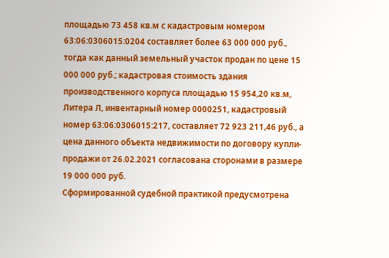площадью 73 458 кв.м с кадастровым номером 63:06:0306015:0204 составляет более 63 000 000 руб., тогда как данный земельный участок продан по цене 15 000 000 руб.; кадастровая стоимость здания производственного корпуса площадью 15 954,20 кв.м, Литера Л, инвентарный номер 0000251, кадастровый номер 63:06:0306015:217, составляет 72 923 211,46 руб., а цена данного объекта недвижимости по договору купли-продажи от 26.02.2021 согласована сторонами в размере 19 000 000 руб.
Сформированной судебной практикой предусмотрена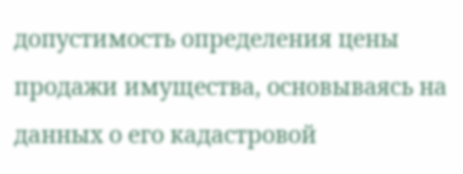допустимость определения цены продажи имущества, основываясь на данных о его кадастровой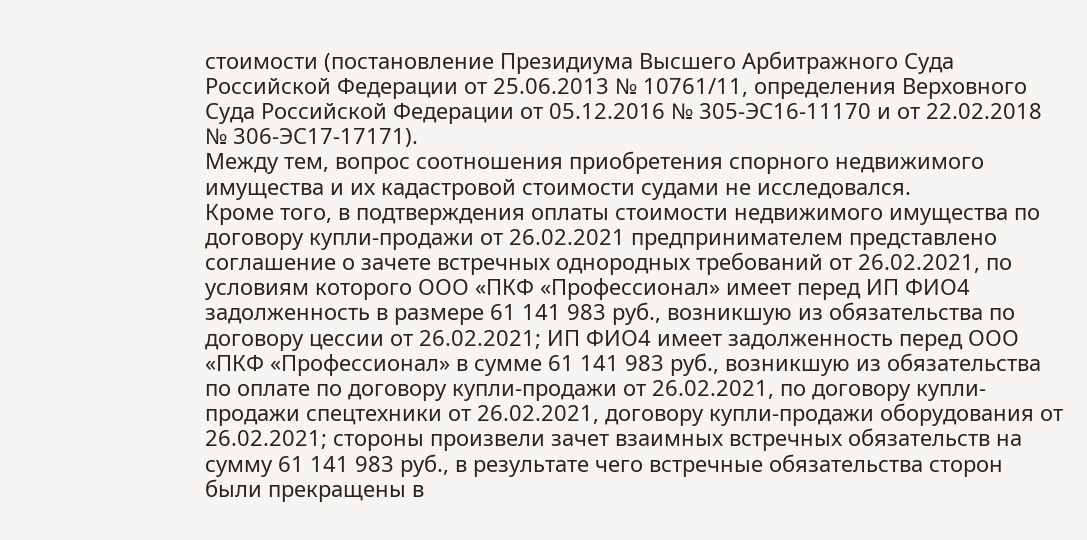стоимости (постановление Президиума Высшего Арбитражного Суда Российской Федерации от 25.06.2013 № 10761/11, определения Верховного Суда Российской Федерации от 05.12.2016 № 305-ЭС16-11170 и от 22.02.2018 № 306-ЭС17-17171).
Между тем, вопрос соотношения приобретения спорного недвижимого имущества и их кадастровой стоимости судами не исследовался.
Кроме того, в подтверждения оплаты стоимости недвижимого имущества по договору купли-продажи от 26.02.2021 предпринимателем представлено соглашение о зачете встречных однородных требований от 26.02.2021, по условиям которого ООО «ПКФ «Профессионал» имеет перед ИП ФИО4 задолженность в размере 61 141 983 руб., возникшую из обязательства по договору цессии от 26.02.2021; ИП ФИО4 имеет задолженность перед ООО «ПКФ «Профессионал» в сумме 61 141 983 руб., возникшую из обязательства по оплате по договору купли-продажи от 26.02.2021, по договору купли-продажи спецтехники от 26.02.2021, договору купли-продажи оборудования от 26.02.2021; стороны произвели зачет взаимных встречных обязательств на сумму 61 141 983 руб., в результате чего встречные обязательства сторон были прекращены в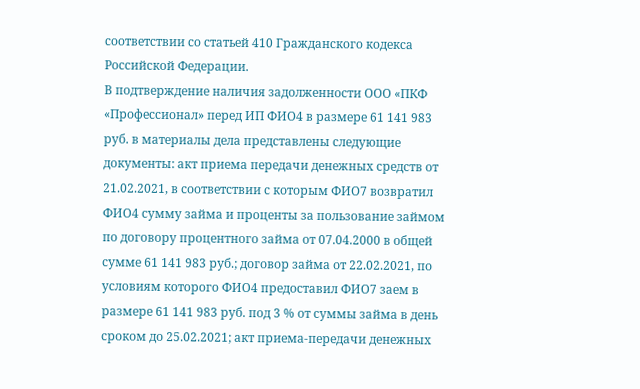соответствии со статьей 410 Гражданского кодекса Российской Федерации.
В подтверждение наличия задолженности ООО «ПКФ «Профессионал» перед ИП ФИО4 в размере 61 141 983 руб. в материалы дела представлены следующие документы: акт приема передачи денежных средств от 21.02.2021, в соответствии с которым ФИО7 возвратил ФИО4 сумму займа и проценты за пользование займом по договору процентного займа от 07.04.2000 в общей сумме 61 141 983 руб.; договор займа от 22.02.2021, по условиям которого ФИО4 предоставил ФИО7 заем в размере 61 141 983 руб. под 3 % от суммы займа в день сроком до 25.02.2021; акт приема-передачи денежных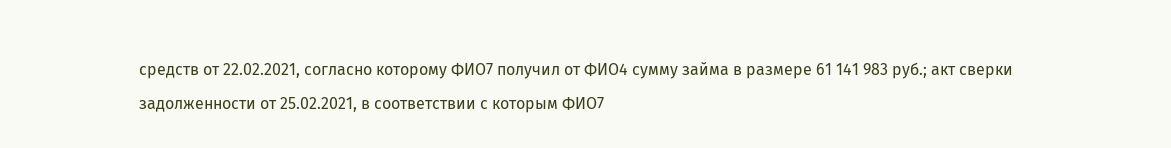средств от 22.02.2021, согласно которому ФИО7 получил от ФИО4 сумму займа в размере 61 141 983 руб.; акт сверки задолженности от 25.02.2021, в соответствии с которым ФИО7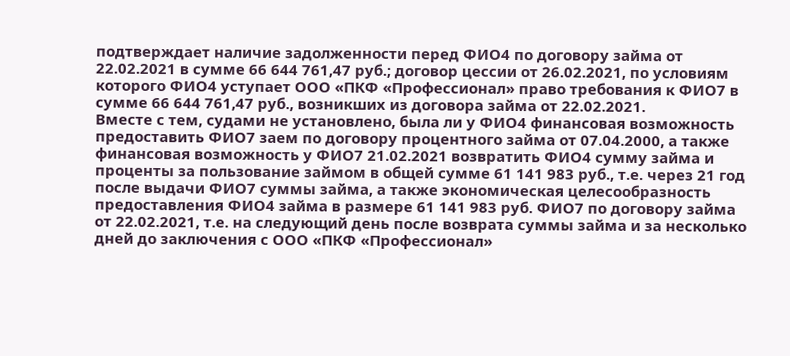подтверждает наличие задолженности перед ФИО4 по договору займа от 22.02.2021 в сумме 66 644 761,47 руб.; договор цессии от 26.02.2021, по условиям которого ФИО4 уступает ООО «ПКФ «Профессионал» право требования к ФИО7 в сумме 66 644 761,47 руб., возникших из договора займа от 22.02.2021.
Вместе с тем, судами не установлено, была ли у ФИО4 финансовая возможность предоставить ФИО7 заем по договору процентного займа от 07.04.2000, а также финансовая возможность у ФИО7 21.02.2021 возвратить ФИО4 сумму займа и проценты за пользование займом в общей сумме 61 141 983 руб., т.е. через 21 год после выдачи ФИО7 суммы займа, а также экономическая целесообразность предоставления ФИО4 займа в размере 61 141 983 руб. ФИО7 по договору займа от 22.02.2021, т.е. на следующий день после возврата суммы займа и за несколько дней до заключения с ООО «ПКФ «Профессионал»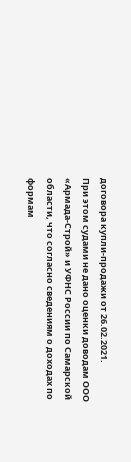договора купли-продажи от 26.02.2021.
При этом судами не дано оценки доводам ООО «Армада-Строй» и УФНС России по Самарской области, что согласно сведениям о доходах по формам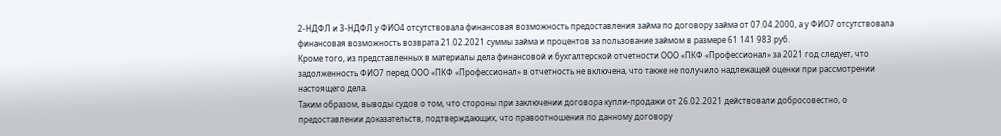2-НДФЛ и 3-НДФЛ у ФИО4 отсутствовала финансовая возможность предоставления займа по договору займа от 07.04.2000, а у ФИО7 отсутствовала финансовая возможность возврата 21.02.2021 суммы займа и процентов за пользование займом в размере 61 141 983 руб.
Кроме того, из представленных в материалы дела финансовой и бухгалтерской отчетности ООО «ПКФ «Профессионал» за 2021 год следует, что задолженность ФИО7 перед ООО «ПКФ «Профессионал» в отчетность не включена, что также не получило надлежащей оценки при рассмотрении настоящего дела.
Таким образом, выводы судов о том, что стороны при заключении договора купли-продажи от 26.02.2021 действовали добросовестно, о предоставлении доказательств, подтверждающих, что правоотношения по данному договору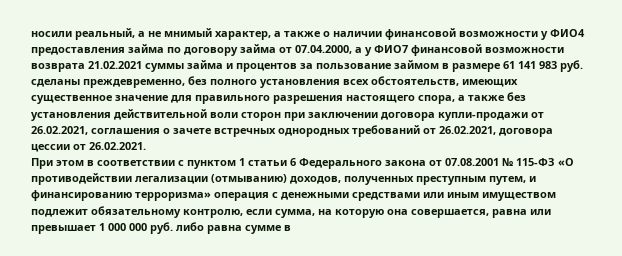носили реальный, а не мнимый характер, а также о наличии финансовой возможности у ФИО4 предоставления займа по договору займа от 07.04.2000, а у ФИО7 финансовой возможности возврата 21.02.2021 суммы займа и процентов за пользование займом в размере 61 141 983 руб. сделаны преждевременно, без полного установления всех обстоятельств, имеющих существенное значение для правильного разрешения настоящего спора, а также без установления действительной воли сторон при заключении договора купли-продажи от 26.02.2021, соглашения о зачете встречных однородных требований от 26.02.2021, договора цессии от 26.02.2021.
При этом в соответствии с пунктом 1 статьи 6 Федерального закона от 07.08.2001 № 115-ФЗ «О противодействии легализации (отмыванию) доходов, полученных преступным путем, и финансированию терроризма» операция с денежными средствами или иным имуществом подлежит обязательному контролю, если сумма, на которую она совершается, равна или превышает 1 000 000 руб. либо равна сумме в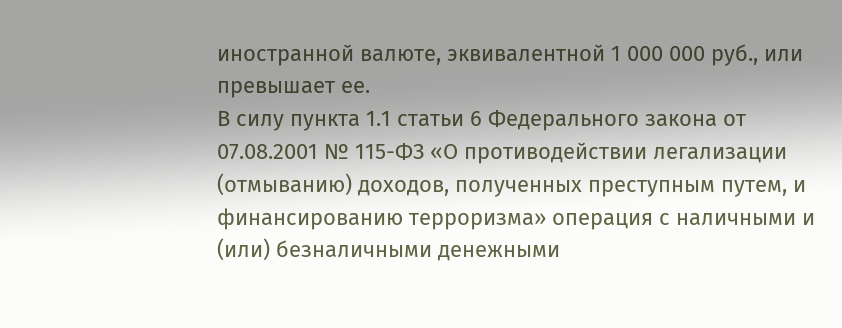иностранной валюте, эквивалентной 1 000 000 руб., или превышает ее.
В силу пункта 1.1 статьи 6 Федерального закона от 07.08.2001 № 115-ФЗ «О противодействии легализации (отмыванию) доходов, полученных преступным путем, и финансированию терроризма» операция с наличными и (или) безналичными денежными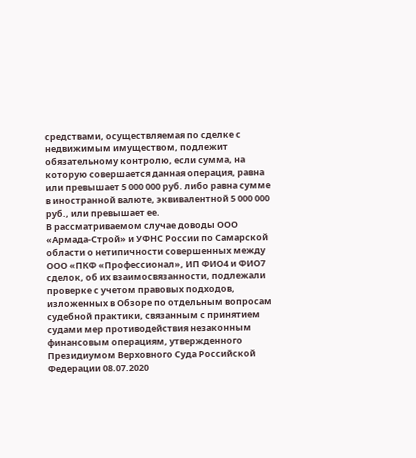средствами, осуществляемая по сделке с недвижимым имуществом, подлежит обязательному контролю, если сумма, на которую совершается данная операция, равна или превышает 5 000 000 руб. либо равна сумме в иностранной валюте, эквивалентной 5 000 000 руб., или превышает ее.
В рассматриваемом случае доводы ООО «Армада-Строй» и УФНС России по Самарской области о нетипичности совершенных между ООО «ПКФ «Профессионал», ИП ФИО4 и ФИО7 сделок, об их взаимосвязанности, подлежали проверке с учетом правовых подходов, изложенных в Обзоре по отдельным вопросам судебной практики, связанным с принятием судами мер противодействия незаконным финансовым операциям, утвержденного Президиумом Верховного Суда Российской Федерации 08.07.2020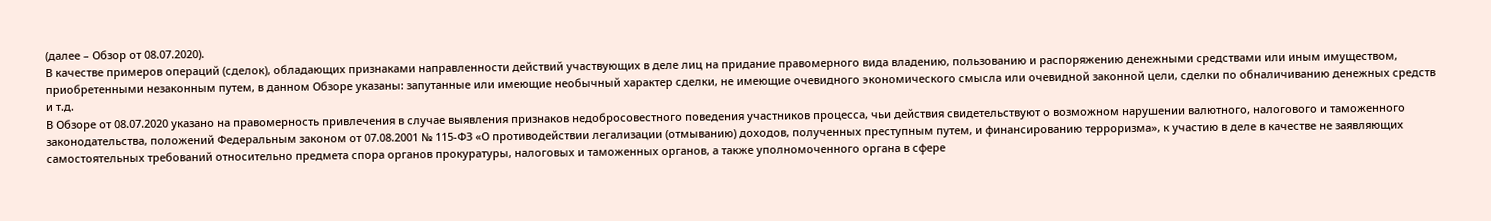(далее – Обзор от 08.07.2020).
В качестве примеров операций (сделок), обладающих признаками направленности действий участвующих в деле лиц на придание правомерного вида владению, пользованию и распоряжению денежными средствами или иным имуществом, приобретенными незаконным путем, в данном Обзоре указаны: запутанные или имеющие необычный характер сделки, не имеющие очевидного экономического смысла или очевидной законной цели, сделки по обналичиванию денежных средств и т.д.
В Обзоре от 08.07.2020 указано на правомерность привлечения в случае выявления признаков недобросовестного поведения участников процесса, чьи действия свидетельствуют о возможном нарушении валютного, налогового и таможенного законодательства, положений Федеральным законом от 07.08.2001 № 115-ФЗ «О противодействии легализации (отмыванию) доходов, полученных преступным путем, и финансированию терроризма», к участию в деле в качестве не заявляющих самостоятельных требований относительно предмета спора органов прокуратуры, налоговых и таможенных органов, а также уполномоченного органа в сфере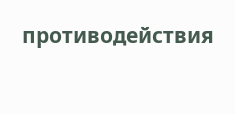противодействия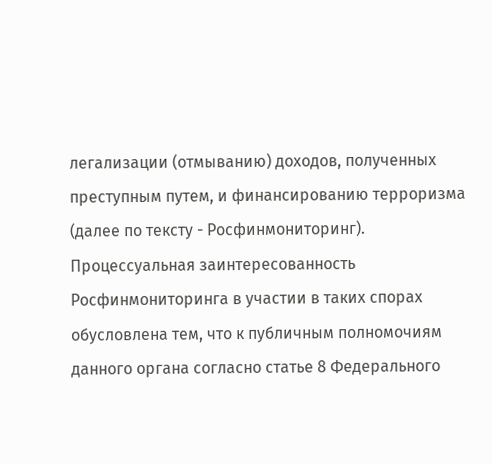легализации (отмыванию) доходов, полученных преступным путем, и финансированию терроризма (далее по тексту - Росфинмониторинг).
Процессуальная заинтересованность Росфинмониторинга в участии в таких спорах обусловлена тем, что к публичным полномочиям данного органа согласно статье 8 Федерального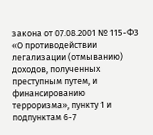закона от 07.08.2001 № 115-ФЗ «О противодействии легализации (отмыванию) доходов, полученных преступным путем, и финансированию терроризма», пункту 1 и подпунктам 6-7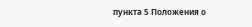пункта 5 Положения о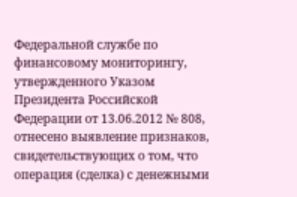Федеральной службе по финансовому мониторингу, утвержденного Указом Президента Российской Федерации от 13.06.2012 № 808, отнесено выявление признаков, свидетельствующих о том, что операция (сделка) с денежными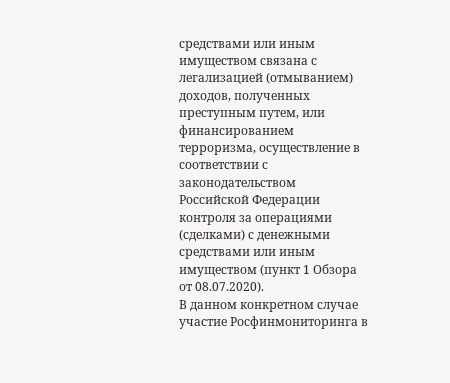средствами или иным имуществом связана с легализацией (отмыванием) доходов, полученных преступным путем, или финансированием терроризма, осуществление в соответствии с законодательством Российской Федерации контроля за операциями (сделками) с денежными средствами или иным имуществом (пункт 1 Обзора от 08.07.2020).
В данном конкретном случае участие Росфинмониторинга в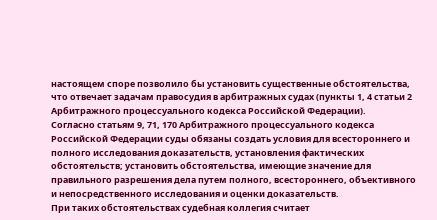настоящем споре позволило бы установить существенные обстоятельства, что отвечает задачам правосудия в арбитражных судах (пункты 1, 4 статьи 2 Арбитражного процессуального кодекса Российской Федерации).
Согласно статьям 9, 71, 170 Арбитражного процессуального кодекса Российской Федерации суды обязаны создать условия для всестороннего и полного исследования доказательств, установления фактических обстоятельств; установить обстоятельства, имеющие значение для правильного разрешения дела путем полного, всестороннего, объективного и непосредственного исследования и оценки доказательств.
При таких обстоятельствах судебная коллегия считает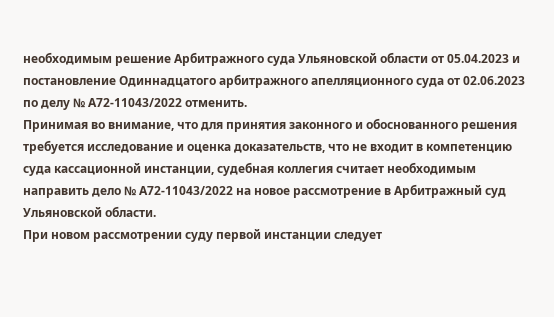необходимым решение Арбитражного суда Ульяновской области от 05.04.2023 и постановление Одиннадцатого арбитражного апелляционного суда от 02.06.2023 по делу № А72-11043/2022 отменить.
Принимая во внимание, что для принятия законного и обоснованного решения требуется исследование и оценка доказательств, что не входит в компетенцию суда кассационной инстанции, судебная коллегия считает необходимым направить дело № А72-11043/2022 на новое рассмотрение в Арбитражный суд Ульяновской области.
При новом рассмотрении суду первой инстанции следует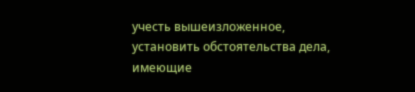учесть вышеизложенное, установить обстоятельства дела, имеющие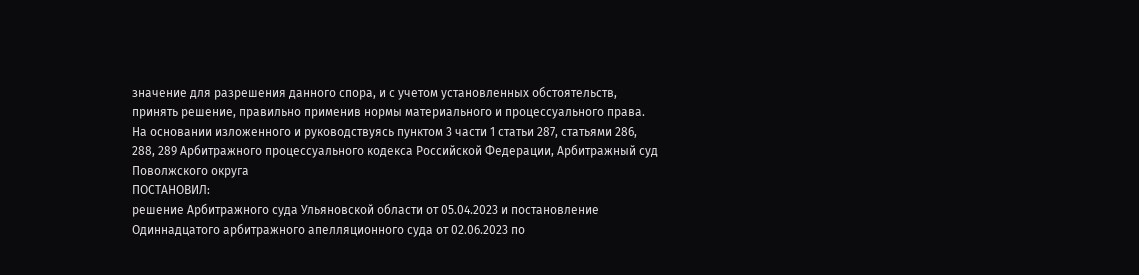значение для разрешения данного спора, и с учетом установленных обстоятельств, принять решение, правильно применив нормы материального и процессуального права.
На основании изложенного и руководствуясь пунктом 3 части 1 статьи 287, статьями 286, 288, 289 Арбитражного процессуального кодекса Российской Федерации, Арбитражный суд Поволжского округа
ПОСТАНОВИЛ:
решение Арбитражного суда Ульяновской области от 05.04.2023 и постановление Одиннадцатого арбитражного апелляционного суда от 02.06.2023 по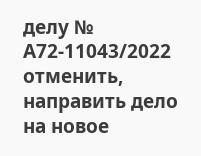делу № А72-11043/2022 отменить, направить дело на новое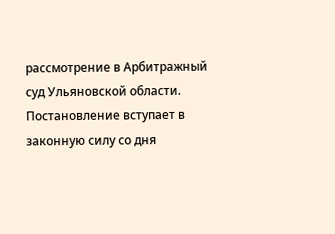рассмотрение в Арбитражный суд Ульяновской области.
Постановление вступает в законную силу со дня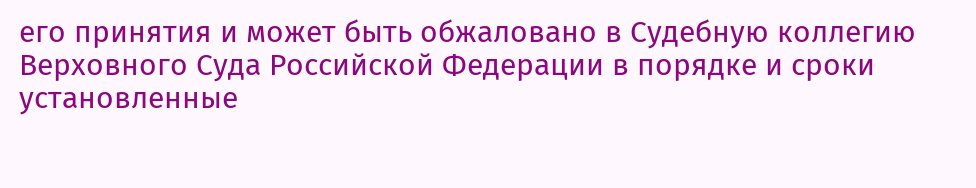его принятия и может быть обжаловано в Судебную коллегию Верховного Суда Российской Федерации в порядке и сроки установленные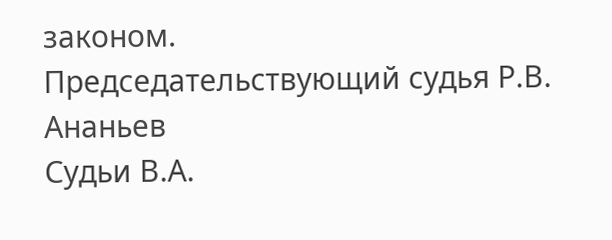законом.
Председательствующий судья Р.В. Ананьев
Судьи В.А.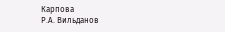Карпова
Р.А. Вильданов